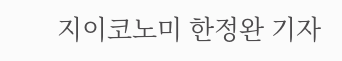지이코노미 한정완 기자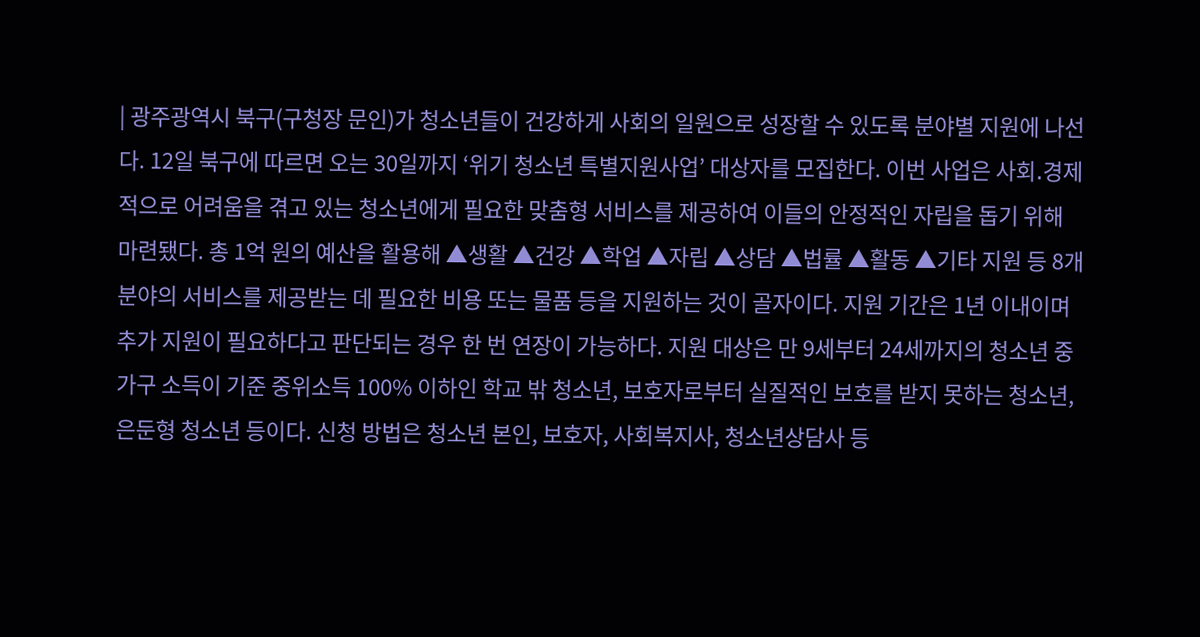| 광주광역시 북구(구청장 문인)가 청소년들이 건강하게 사회의 일원으로 성장할 수 있도록 분야별 지원에 나선다. 12일 북구에 따르면 오는 30일까지 ‘위기 청소년 특별지원사업’ 대상자를 모집한다. 이번 사업은 사회․경제적으로 어려움을 겪고 있는 청소년에게 필요한 맞춤형 서비스를 제공하여 이들의 안정적인 자립을 돕기 위해 마련됐다. 총 1억 원의 예산을 활용해 ▲생활 ▲건강 ▲학업 ▲자립 ▲상담 ▲법률 ▲활동 ▲기타 지원 등 8개 분야의 서비스를 제공받는 데 필요한 비용 또는 물품 등을 지원하는 것이 골자이다. 지원 기간은 1년 이내이며 추가 지원이 필요하다고 판단되는 경우 한 번 연장이 가능하다. 지원 대상은 만 9세부터 24세까지의 청소년 중 가구 소득이 기준 중위소득 100% 이하인 학교 밖 청소년, 보호자로부터 실질적인 보호를 받지 못하는 청소년, 은둔형 청소년 등이다. 신청 방법은 청소년 본인, 보호자, 사회복지사, 청소년상담사 등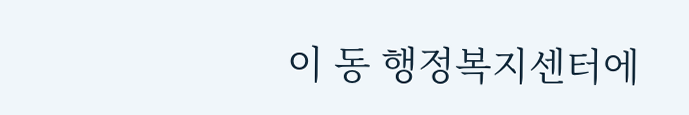이 동 행정복지센터에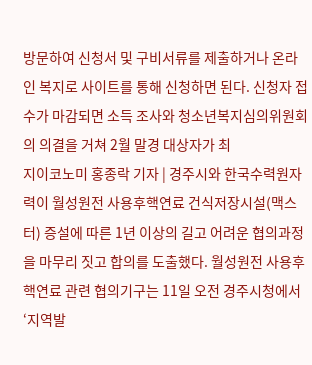방문하여 신청서 및 구비서류를 제출하거나 온라인 복지로 사이트를 통해 신청하면 된다. 신청자 접수가 마감되면 소득 조사와 청소년복지심의위원회의 의결을 거쳐 2월 말경 대상자가 최
지이코노미 홍종락 기자 | 경주시와 한국수력원자력이 월성원전 사용후핵연료 건식저장시설(맥스터) 증설에 따른 1년 이상의 길고 어려운 협의과정을 마무리 짓고 합의를 도출했다. 월성원전 사용후핵연료 관련 협의기구는 11일 오전 경주시청에서 ‘지역발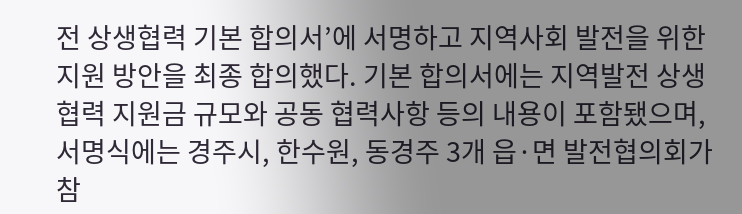전 상생협력 기본 합의서’에 서명하고 지역사회 발전을 위한 지원 방안을 최종 합의했다. 기본 합의서에는 지역발전 상생협력 지원금 규모와 공동 협력사항 등의 내용이 포함됐으며, 서명식에는 경주시, 한수원, 동경주 3개 읍·면 발전협의회가 참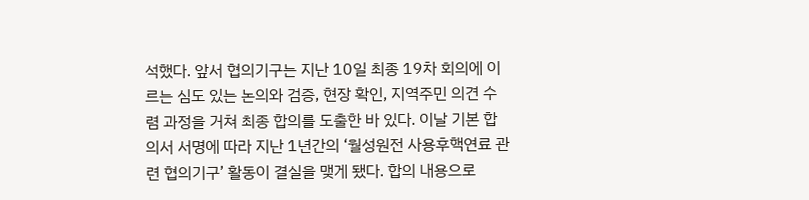석했다. 앞서 협의기구는 지난 10일 최종 19차 회의에 이르는 심도 있는 논의와 검증, 현장 확인, 지역주민 의견 수렴 과정을 거쳐 최종 합의를 도출한 바 있다. 이날 기본 합의서 서명에 따라 지난 1년간의 ‘월성원전 사용후핵연료 관련 협의기구’ 활동이 결실을 맺게 됐다. 합의 내용으로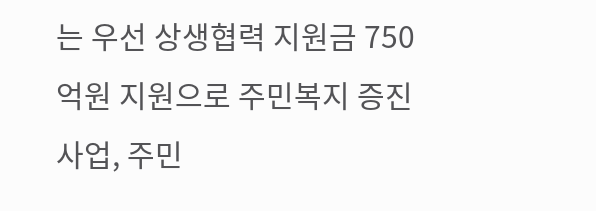는 우선 상생협력 지원금 750억원 지원으로 주민복지 증진 사업, 주민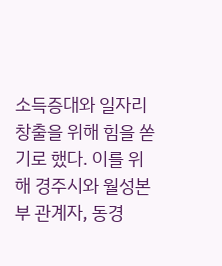소득증대와 일자리 창출을 위해 힘을 쏟기로 했다. 이를 위해 경주시와 월성본부 관계자, 동경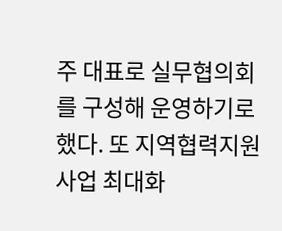주 대표로 실무협의회를 구성해 운영하기로 했다. 또 지역협력지원사업 최대화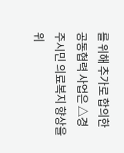를 위해 추가로 합의한 공동협력 사업은 △경주시민 의료복지 향상을 위